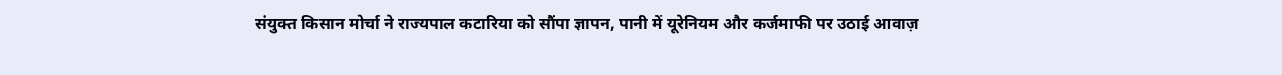संयुक्त किसान मोर्चा ने राज्यपाल कटारिया को सौंपा ज्ञापन, पानी में यूरेनियम और कर्जमाफी पर उठाई आवाज़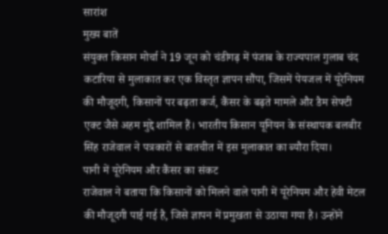सारांश
मुख्य बातें
संयुक्त किसान मोर्चा ने 19 जून को चंडीगढ़ में पंजाब के राज्यपाल गुलाब चंद कटारिया से मुलाकात कर एक विस्तृत ज्ञापन सौंपा, जिसमें पेयजल में यूरेनियम की मौजूदगी, किसानों पर बढ़ता कर्ज, कैंसर के बढ़ते मामले और डैम सेफ्टी एक्ट जैसे अहम मुद्दे शामिल हैं। भारतीय किसान यूनियन के संस्थापक बलबीर सिंह राजेवाल ने पत्रकारों से बातचीत में इस मुलाकात का ब्यौरा दिया।
पानी में यूरेनियम और कैंसर का संकट
राजेवाल ने बताया कि किसानों को मिलने वाले पानी में यूरेनियम और हेवी मेटल की मौजूदगी पाई गई है, जिसे ज्ञापन में प्रमुखता से उठाया गया है। उन्होंने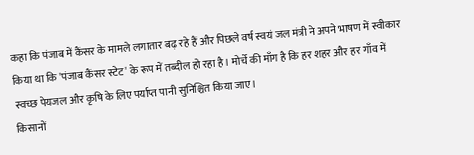कहा कि पंजाब में कैंसर के मामले लगातार बढ़ रहे हैं और पिछले वर्ष स्वयं जल मंत्री ने अपने भाषण में स्वीकार किया था कि 'पंजाब कैंसर स्टेट' के रूप में तब्दील हो रहा है। मोर्चे की माँग है कि हर शहर और हर गाँव में स्वच्छ पेयजल और कृषि के लिए पर्याप्त पानी सुनिश्चित किया जाए।
किसानों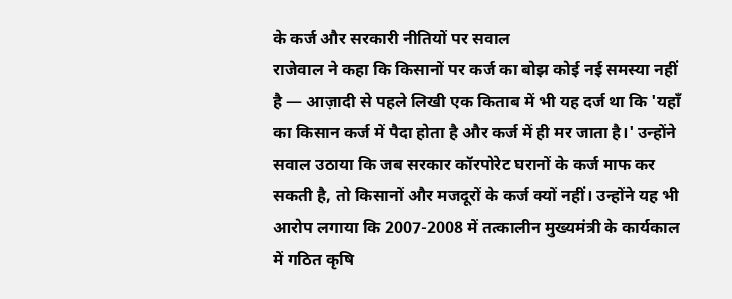के कर्ज और सरकारी नीतियों पर सवाल
राजेवाल ने कहा कि किसानों पर कर्ज का बोझ कोई नई समस्या नहीं है — आज़ादी से पहले लिखी एक किताब में भी यह दर्ज था कि 'यहाँ का किसान कर्ज में पैदा होता है और कर्ज में ही मर जाता है।' उन्होंने सवाल उठाया कि जब सरकार कॉरपोरेट घरानों के कर्ज माफ कर सकती है, तो किसानों और मजदूरों के कर्ज क्यों नहीं। उन्होंने यह भी आरोप लगाया कि 2007-2008 में तत्कालीन मुख्यमंत्री के कार्यकाल में गठित कृषि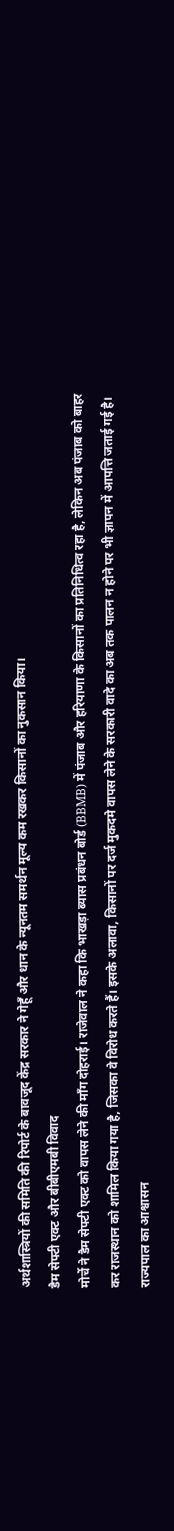अर्थशास्त्रियों की समिति की रिपोर्ट के बावजूद केंद्र सरकार ने गेहूँ और धान के न्यूनतम समर्थन मूल्य कम रखकर किसानों का नुकसान किया।
डैम सेफ्टी एक्ट और बीबीएमबी विवाद
मोर्चे ने डैम सेफ्टी एक्ट को वापस लेने की माँग दोहराई। राजेवाल ने कहा कि भाखड़ा ब्यास प्रबंधन बोर्ड (BBMB) में पंजाब और हरियाणा के किसानों का प्रतिनिधित्व रहा है, लेकिन अब पंजाब को बाहर कर राजस्थान को शामिल किया गया है, जिसका वे विरोध करते हैं। इसके अलावा, किसानों पर दर्ज मुकदमे वापस लेने के सरकारी वादे का अब तक पालन न होने पर भी ज्ञापन में आपत्ति जताई गई है।
राज्यपाल का आश्वासन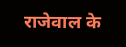राजेवाल के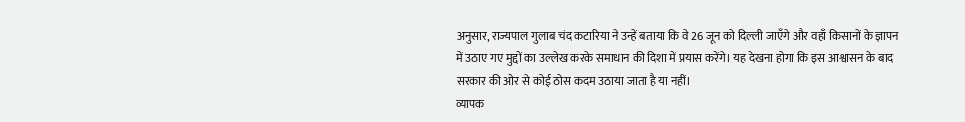अनुसार, राज्यपाल गुलाब चंद कटारिया ने उन्हें बताया कि वे 26 जून को दिल्ली जाएँगे और वहाँ किसानों के ज्ञापन में उठाए गए मुद्दों का उल्लेख करके समाधान की दिशा में प्रयास करेंगे। यह देखना होगा कि इस आश्वासन के बाद सरकार की ओर से कोई ठोस कदम उठाया जाता है या नहीं।
व्यापक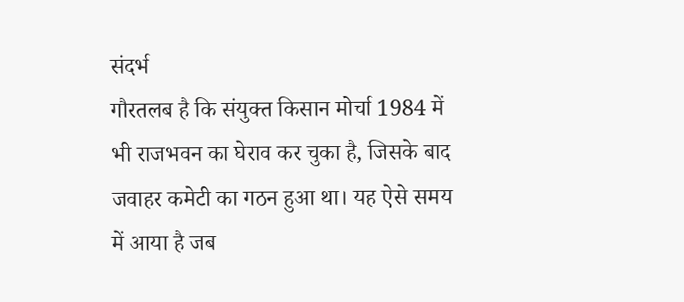संदर्भ
गौरतलब है कि संयुक्त किसान मोर्चा 1984 में भी राजभवन का घेराव कर चुका है, जिसके बाद जवाहर कमेटी का गठन हुआ था। यह ऐसे समय में आया है जब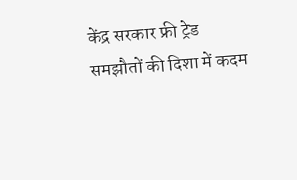केंद्र सरकार फ्री ट्रेड समझौतों की दिशा में कदम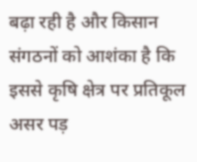बढ़ा रही है और किसान संगठनों को आशंका है कि इससे कृषि क्षेत्र पर प्रतिकूल असर पड़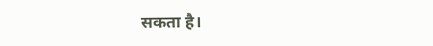सकता है।